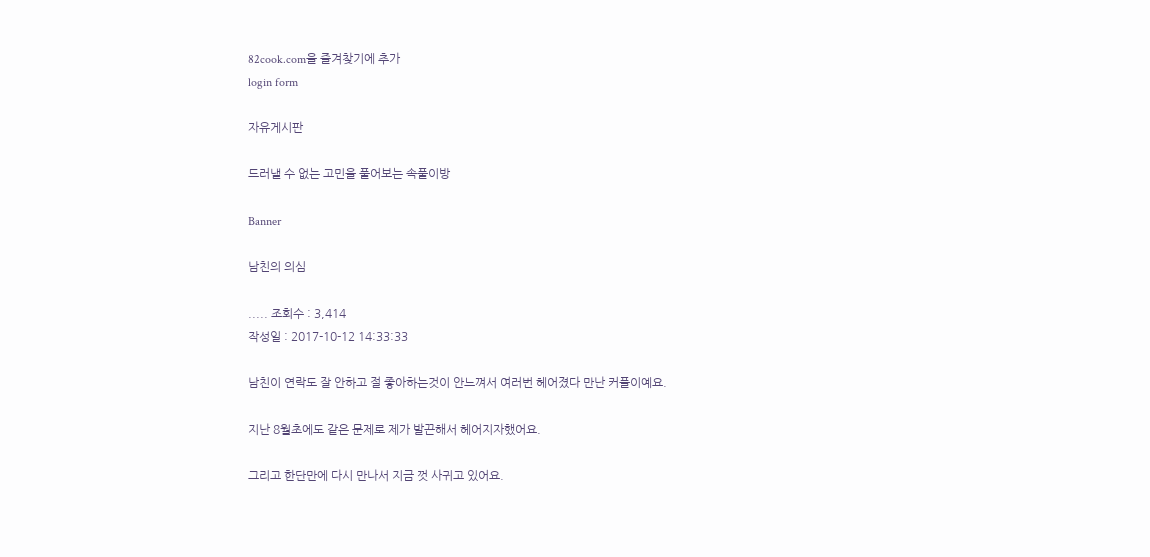82cook.com을 즐겨찾기에 추가
login form

자유게시판

드러낼 수 없는 고민을 풀어보는 속풀이방

Banner

남친의 의심

..... 조회수 : 3,414
작성일 : 2017-10-12 14:33:33

남친이 연락도 잘 안하고 절 좋아하는것이 안느껴서 여러번 헤어졌다 만난 커플이예요.

지난 8월초에도 같은 문제로 제가 발끈해서 헤어지자했어요.

그리고 한단만에 다시 만나서 지금 껏 사귀고 있어요.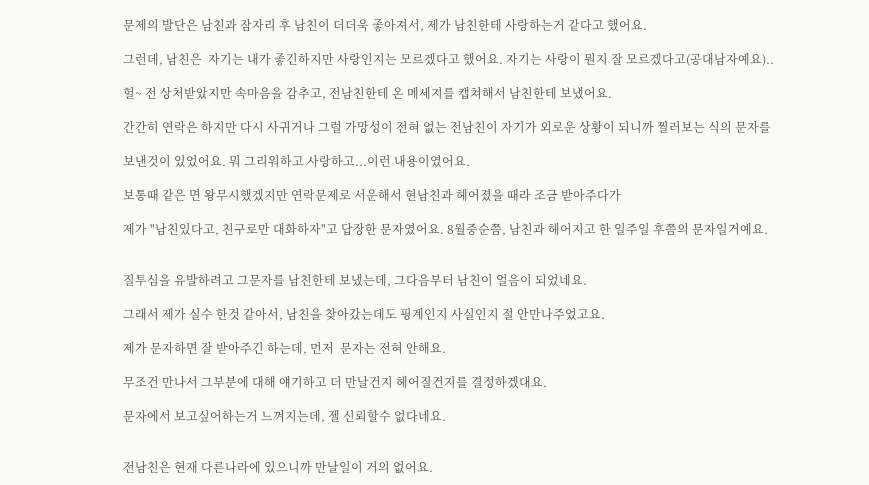문제의 발단은 남친과 잠자리 후 남친이 더더욱 좋아져서, 제가 남친한테 사랑하는거 같다고 했어요.

그런데, 남친은  자기는 내가 좋긴하지만 사랑인지는 모르겠다고 했어요. 자기는 사랑이 뭔지 잘 모르겠다고(공대남자예요)..

헐~ 전 상처받았지만 속마음을 감추고, 전남친한테 온 메세지를 캡쳐해서 남친한테 보냈어요.

간간히 연락은 하지만 다시 사귀거나 그럴 가망성이 전혀 없는 전남친이 자기가 외로운 상황이 되니까 찔러보는 식의 문자를

보낸것이 있었어요. 뭐 그리워하고 사랑하고...이런 내용이였어요.

보통때 같은 면 왕무시했겠지만 연락문제로 서운해서 현남친과 헤어졌을 때라 조금 받아주다가

제가 "남친있다고, 친구로만 대화하자"고 답장한 문자였어요. 8월중순쯤, 남친과 헤어지고 한 일주일 후쯤의 문자일거예요.


질투심을 유발하려고 그문자를 남친한테 보냈는데, 그다음부터 남친이 얼음이 되었네요.

그래서 제가 실수 한것 같아서, 남친을 찾아갔는데도 핑계인지 사실인지 절 안만나주었고요.

제가 문자하면 잘 받아주긴 하는데, 먼저  문자는 전혀 안해요.

무조건 만나서 그부분에 대해 얘기하고 더 만날건지 헤어질건지를 결정하겠대요.

문자에서 보고싶어하는거 느껴지는데, 젤 신뢰할수 없다네요.


전남친은 현재 다른나라에 있으니까 만날일이 거의 없어요.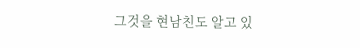그것을 현남친도 알고 있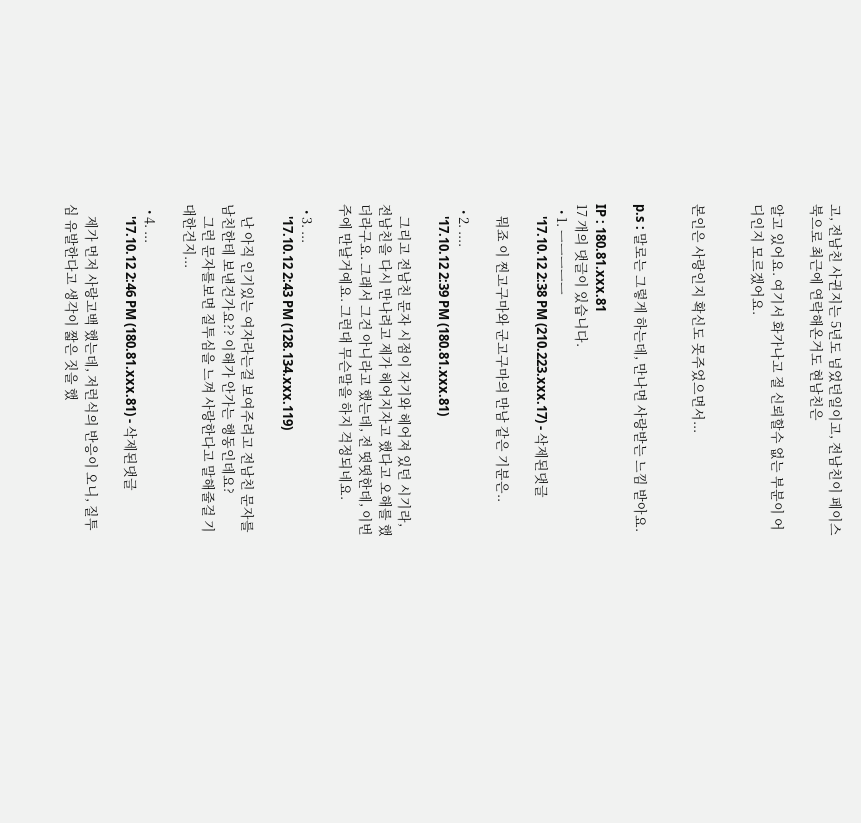고, 전남친 사귄지는 5년도 넘었던일이고, 전남친이 페이스북으로 최근에 연락해온거도 현남친은

알고 있어요. 여기서 화가나고 절 신뢰할수 없는 부분이 어디인지 모르겠어요.


본인은 사랑인지 확신도 못주었으면서...


p.s : 말로는 그렇게 하는데, 만나면 사랑받는 느낌 받아요.

IP : 180.81.xxx.81
17 개의 댓글이 있습니다.
  • 1. ㅡㅡㅡㅡㅡ
    '17.10.12 2:38 PM (210.223.xxx.17) - 삭제된댓글

    뭐죠 이 찐고구마와 군고구마의 만남 같은 기분은..

  • 2. ....
    '17.10.12 2:39 PM (180.81.xxx.81)

    그리고 전남친 문자 시점이 자기와 헤어져 있던 시기라, 전남친을 다시 만나려고 제가 헤어지자고 했다고 오해를 했더라구요. 그래서 그건 아니라고 했는데, 전 떳떳한데, 이번주에 만날거예요. 그런대 무슨말을 하지 걱정되네요.

  • 3. ...
    '17.10.12 2:43 PM (128.134.xxx.119)

    난 아직 인기있는 여자라는걸 보여주려고 전남친 문자를 남친한테 보낸건가요?? 이해가 안가는 행동인데요?
    그런 문자를보면 질투심을 느껴 사랑한다고 말해줄걸 기대한건지...

  • 4. ...
    '17.10.12 2:46 PM (180.81.xxx.81) - 삭제된댓글

    제가 먼저 사랑고백 했는데, 저런식의 반응이 오니, 질투심 유발한다고 생각이 짧은 짓을 했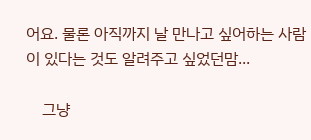어요. 물론 아직까지 날 만나고 싶어하는 사람이 있다는 것도 알려주고 싶었던맘...

    그냥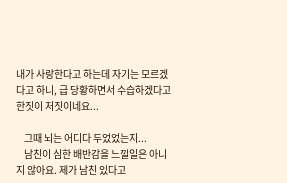내가 사랑한다고 하는데 자기는 모르겠다고 하니, 급 당황하면서 수습하겠다고 한짓이 저짓이네요...

    그때 뇌는 어디다 두었었는지...
    남친이 심한 배반감을 느낄일은 아니지 않아요. 제가 남친 있다고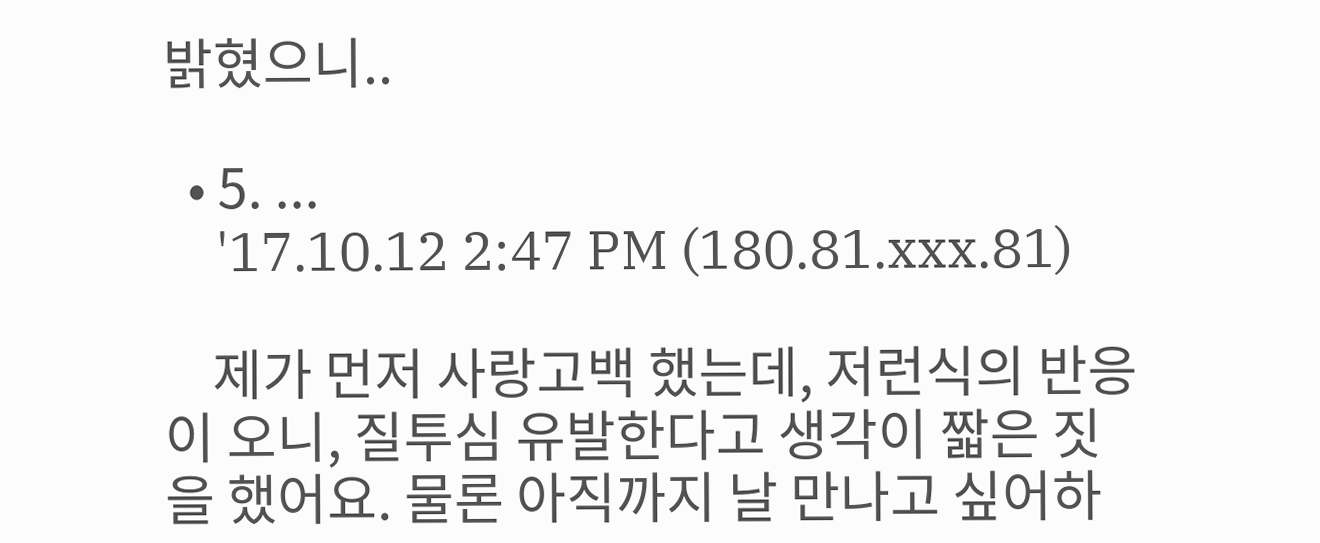밝혔으니..

  • 5. ...
    '17.10.12 2:47 PM (180.81.xxx.81)

    제가 먼저 사랑고백 했는데, 저런식의 반응이 오니, 질투심 유발한다고 생각이 짧은 짓을 했어요. 물론 아직까지 날 만나고 싶어하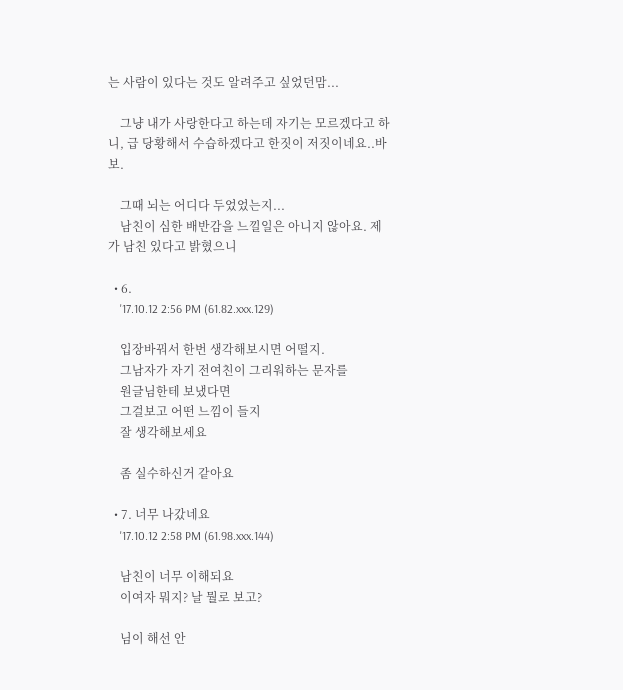는 사람이 있다는 것도 알려주고 싶었던맘...

    그냥 내가 사랑한다고 하는데 자기는 모르겠다고 하니, 급 당황해서 수습하겠다고 한짓이 저짓이네요..바보.

    그때 뇌는 어디다 두었었는지...
    남친이 심한 배반감을 느낄일은 아니지 않아요. 제가 남친 있다고 밝혔으니

  • 6.
    '17.10.12 2:56 PM (61.82.xxx.129)

    입장바꿔서 한번 생각해보시면 어떨지.
    그남자가 자기 전여친이 그리워하는 문자를
    원글님한테 보냈다면
    그걸보고 어떤 느낌이 들지
    잘 생각해보세요

    좀 실수하신거 같아요

  • 7. 너무 나갔네요
    '17.10.12 2:58 PM (61.98.xxx.144)

    남친이 너무 이해되요
    이여자 뭐지? 날 뭘로 보고?

    님이 해선 안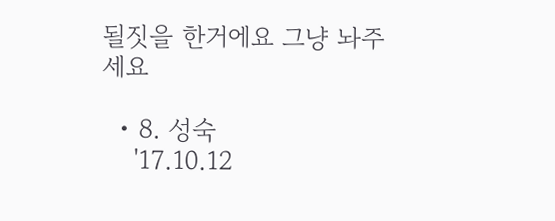될짓을 한거에요 그냥 놔주세요

  • 8. 성숙
    '17.10.12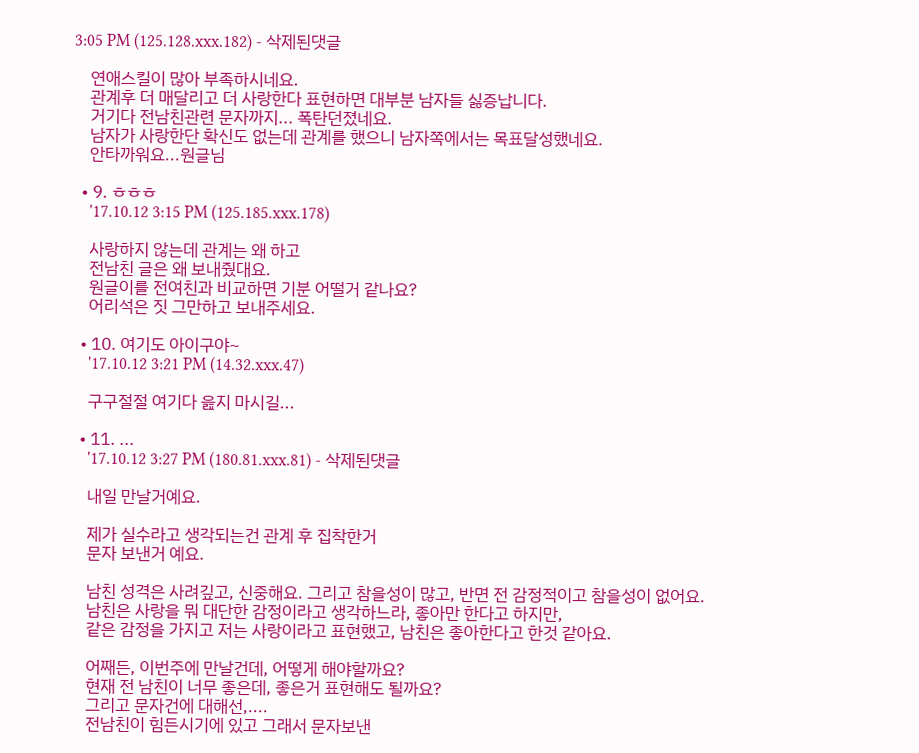3:05 PM (125.128.xxx.182) - 삭제된댓글

    연애스킬이 많아 부족하시네요.
    관계후 더 매달리고 더 사랑한다 표현하면 대부분 남자들 싫증납니다.
    거기다 전남친관련 문자까지... 폭탄던졌네요.
    남자가 사랑한단 확신도 없는데 관계를 했으니 남자쪽에서는 목표달성했네요.
    안타까워요...원글님

  • 9. ㅎㅎㅎ
    '17.10.12 3:15 PM (125.185.xxx.178)

    사랑하지 않는데 관계는 왜 하고
    전남친 글은 왜 보내줬대요.
    원글이를 전여친과 비교하면 기분 어떨거 같나요?
    어리석은 짓 그만하고 보내주세요.

  • 10. 여기도 아이구야~
    '17.10.12 3:21 PM (14.32.xxx.47)

    구구절절 여기다 읊지 마시길...

  • 11. ...
    '17.10.12 3:27 PM (180.81.xxx.81) - 삭제된댓글

    내일 만날거예요.

    제가 실수라고 생각되는건 관계 후 집착한거
    문자 보낸거 예요.

    남친 성격은 사려깊고, 신중해요. 그리고 참을성이 많고, 반면 전 감정적이고 참을성이 없어요.
    남친은 사랑을 뭐 대단한 감정이라고 생각하느라, 좋아만 한다고 하지만,
    같은 감정을 가지고 저는 사랑이라고 표현했고, 남친은 좋아한다고 한것 같아요.

    어째든, 이번주에 만날건데, 어떻게 해야할까요?
    현재 전 남친이 너무 좋은데, 좋은거 표현해도 될까요?
    그리고 문자건에 대해선,....
    전남친이 힘든시기에 있고 그래서 문자보낸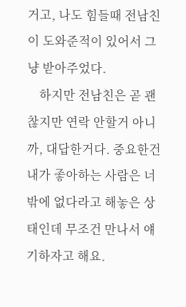거고, 나도 힘들때 전남친이 도와준적이 있어서 그냥 받아주었다.
    하지만 전남친은 곧 괜찮지만 연락 안할거 아니까, 대답한거다. 중요한건 내가 좋아하는 사람은 너 밖에 없다라고 해놓은 상태인데 무조건 만나서 얘기하자고 해요.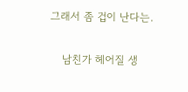그래서 좀 겁이 난다는.

    남친가 헤어질 생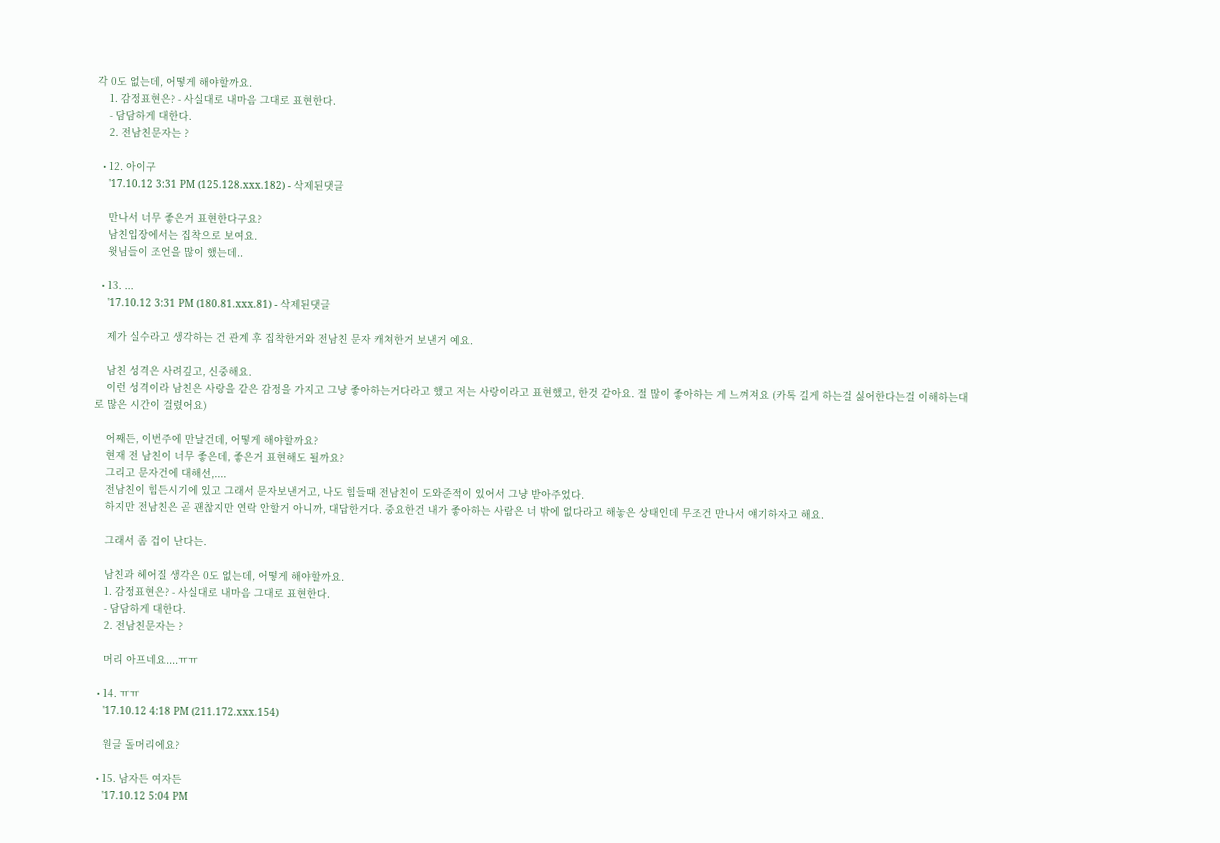각 0도 없는데, 어떻게 해야할까요.
    1. 감정표현은? - 사실대로 내마음 그대로 표현한다.
    - 담담하게 대한다.
    2. 전남친문자는 ?

  • 12. 아이구
    '17.10.12 3:31 PM (125.128.xxx.182) - 삭제된댓글

    만나서 너무 좋은거 표현한다구요?
    남친입장에서는 집착으로 보여요.
    윗님들이 조언을 많이 했는데..

  • 13. ...
    '17.10.12 3:31 PM (180.81.xxx.81) - 삭제된댓글

    제가 실수라고 생각하는 건 관계 후 집착한거와 전남친 문자 캐쳐한거 보낸거 예요.

    남친 성격은 사려깊고, 신중해요.
    이런 성격이라 남친은 사랑을 같은 감정을 가지고 그냥 좋아하는거다라고 했고 저는 사랑이라고 표현했고, 한것 같아요. 절 많이 좋아하는 게 느껴져요 (카톡 길게 하는걸 싫어한다는걸 이해하는대로 많은 시간이 걸렸어요)

    어째든, 이번주에 만날건데, 어떻게 해야할까요?
    현재 전 남친이 너무 좋은데, 좋은거 표현해도 될까요?
    그리고 문자건에 대해선,....
    전남친이 힘든시기에 있고 그래서 문자보낸거고, 나도 힘들때 전남친이 도와준적이 있어서 그냥 받아주었다.
    하지만 전남친은 곧 괜찮지만 연락 안할거 아니까, 대답한거다. 중요한건 내가 좋아하는 사람은 너 밖에 없다라고 해놓은 상태인데 무조건 만나서 얘기하자고 해요.

    그래서 좀 겁이 난다는.

    남친과 헤어질 생각은 0도 없는데, 어떻게 해야할까요.
    1. 감정표현은? - 사실대로 내마음 그대로 표현한다.
    - 담담하게 대한다.
    2. 전남친문자는 ?

    머리 아프네요....ㅠㅠ

  • 14. ㅠㅠ
    '17.10.12 4:18 PM (211.172.xxx.154)

    원글 돌머리에요?

  • 15. 남자든 여자든
    '17.10.12 5:04 PM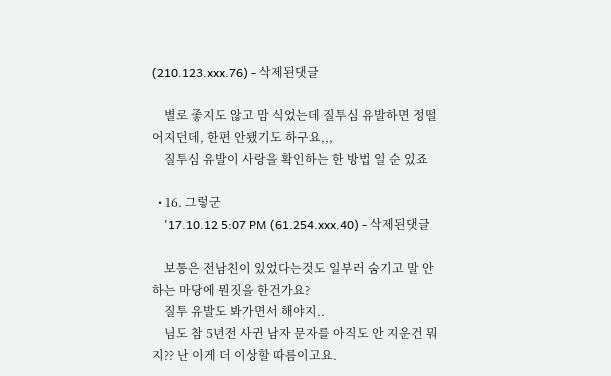(210.123.xxx.76) - 삭제된댓글

    별로 좋지도 않고 맘 식었는데 질투심 유발하면 정떨어지던데, 한편 안됐기도 하구요,,,
    질투심 유발이 사랑을 확인하는 한 방법 일 순 있죠

  • 16. 그렇군
    '17.10.12 5:07 PM (61.254.xxx.40) - 삭제된댓글

    보통은 전남친이 있었다는것도 일부러 숨기고 말 안하는 마당에 뭔짓을 한건가요?
    질투 유발도 봐가면서 해야지..
    님도 참 5년전 사귄 남자 문자를 아직도 안 지운건 뭐지?? 난 이게 더 이상할 따름이고요.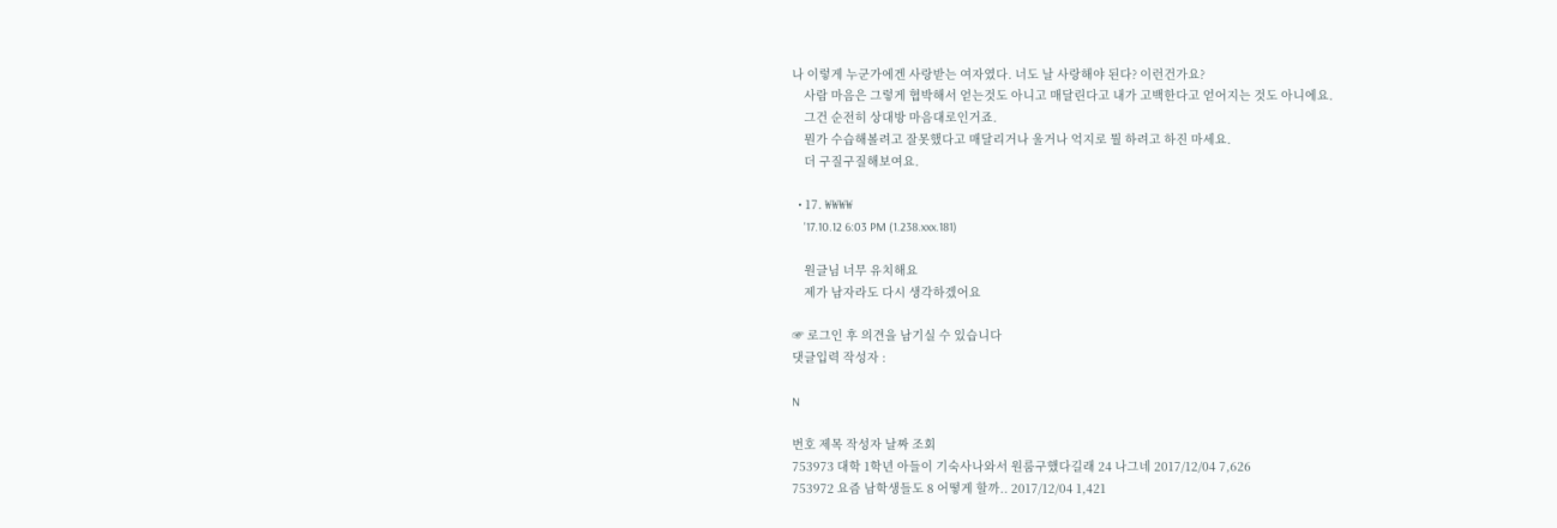나 이렇게 누군가에겐 사랑받는 여자였다. 너도 날 사랑해야 된다? 이런건가요?
    사람 마음은 그렇게 협박해서 얻는것도 아니고 매달린다고 내가 고백한다고 얻어지는 것도 아니에요.
    그건 순전히 상대방 마음대로인거죠.
    뭔가 수습해볼려고 잘못했다고 매달리거나 울거나 억지로 뭘 하려고 하진 마세요.
    더 구질구질해보여요.

  • 17. ₩₩₩₩
    '17.10.12 6:03 PM (1.238.xxx.181)

    원글님 너무 유치해요
    제가 남자라도 다시 생각하겠어요

☞ 로그인 후 의견을 남기실 수 있습니다
댓글입력 작성자 :

N

번호 제목 작성자 날짜 조회
753973 대학 1학년 아들이 기숙사나와서 원룸구했다길래 24 나그네 2017/12/04 7,626
753972 요즘 남학생들도 8 어떻게 할까.. 2017/12/04 1,421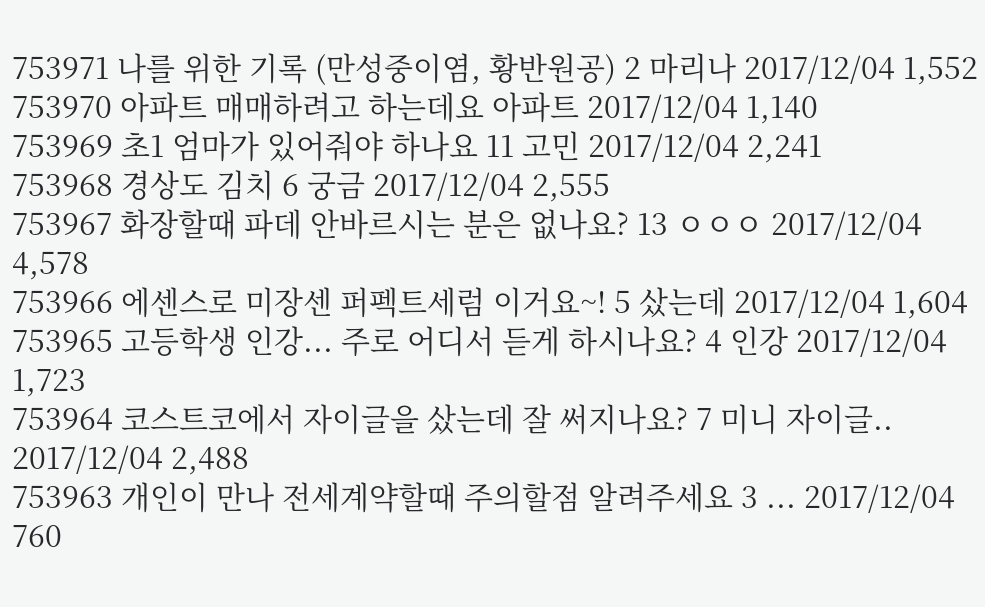753971 나를 위한 기록 (만성중이염, 황반원공) 2 마리나 2017/12/04 1,552
753970 아파트 매매하려고 하는데요 아파트 2017/12/04 1,140
753969 초1 엄마가 있어줘야 하나요 11 고민 2017/12/04 2,241
753968 경상도 김치 6 궁금 2017/12/04 2,555
753967 화장할때 파데 안바르시는 분은 없나요? 13 ㅇㅇㅇ 2017/12/04 4,578
753966 에센스로 미장센 퍼펙트세럼 이거요~! 5 샀는데 2017/12/04 1,604
753965 고등학생 인강... 주로 어디서 듣게 하시나요? 4 인강 2017/12/04 1,723
753964 코스트코에서 자이글을 샀는데 잘 써지나요? 7 미니 자이글.. 2017/12/04 2,488
753963 개인이 만나 전세계약할때 주의할점 알려주세요 3 ... 2017/12/04 760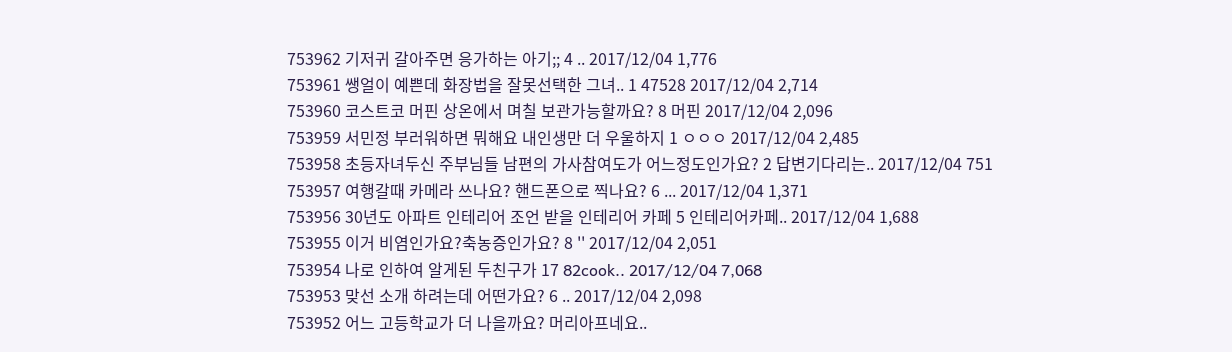753962 기저귀 갈아주면 응가하는 아기;; 4 .. 2017/12/04 1,776
753961 쌩얼이 예쁜데 화장법을 잘못선택한 그녀.. 1 47528 2017/12/04 2,714
753960 코스트코 머핀 상온에서 며칠 보관가능할까요? 8 머핀 2017/12/04 2,096
753959 서민정 부러워하면 뭐해요 내인생만 더 우울하지 1 ㅇㅇㅇ 2017/12/04 2,485
753958 초등자녀두신 주부님들 남편의 가사참여도가 어느정도인가요? 2 답변기다리는.. 2017/12/04 751
753957 여행갈때 카메라 쓰나요? 핸드폰으로 찍나요? 6 ... 2017/12/04 1,371
753956 30년도 아파트 인테리어 조언 받을 인테리어 카페 5 인테리어카페.. 2017/12/04 1,688
753955 이거 비염인가요?축농증인가요? 8 '' 2017/12/04 2,051
753954 나로 인하여 알게된 두친구가 17 82cook.. 2017/12/04 7,068
753953 맞선 소개 하려는데 어떤가요? 6 .. 2017/12/04 2,098
753952 어느 고등학교가 더 나을까요? 머리아프네요..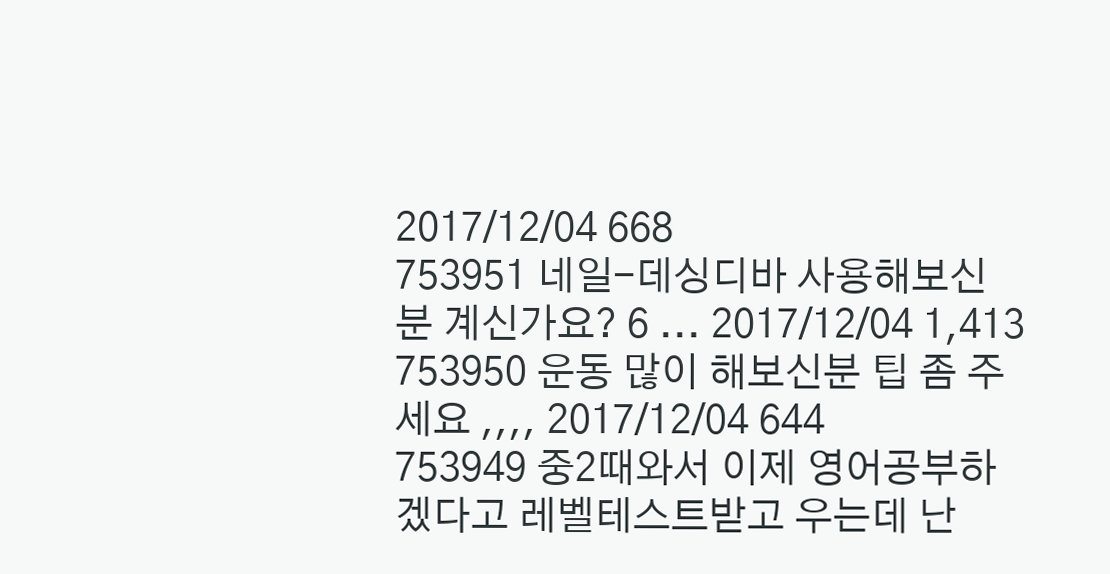2017/12/04 668
753951 네일-데싱디바 사용해보신 분 계신가요? 6 ... 2017/12/04 1,413
753950 운동 많이 해보신분 팁 좀 주세요 ,,,, 2017/12/04 644
753949 중2때와서 이제 영어공부하겠다고 레벨테스트받고 우는데 난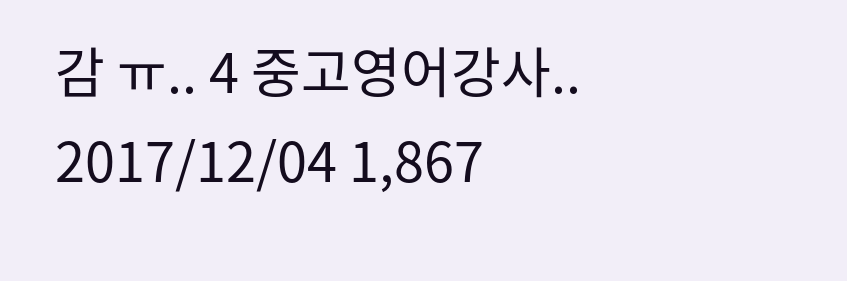감 ㅠ.. 4 중고영어강사.. 2017/12/04 1,867